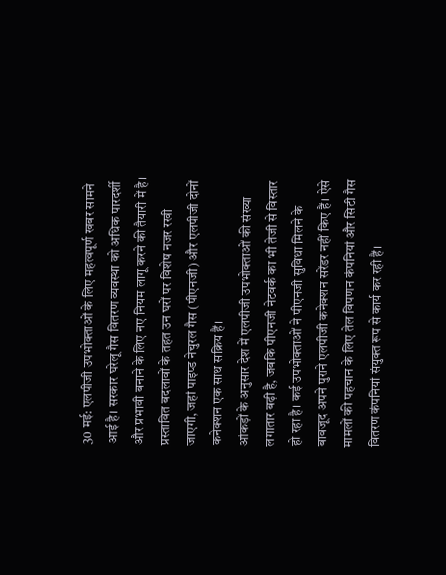30 मई: एलपीजी उपभोक्ताओं के लिए महत्वपूर्ण खबर सामने आई है। सरकार घरेलू गैस वितरण व्यवस्था को अधिक पारदर्शी और प्रभावी बनाने के लिए नए नियम लागू करने की तैयारी में है। प्रस्तावित बदलावों के तहत उन घरों पर विशेष नजर रखी जाएगी, जहां पाइप्ड नेचुरल गैस (पीएनजी) और एलपीजी दोनों कनेक्शन एक साथ सक्रिय हैं।
आंकड़ों के अनुसार देश में एलपीजी उपभोक्ताओं की संख्या लगातार बढ़ी है, जबकि पीएनजी नेटवर्क का भी तेजी से विस्तार हो रहा है। कई उपभोक्ताओं ने पीएनजी सुविधा मिलने के बावजूद अपने पुराने एलपीजी कनेक्शन सरेंडर नहीं किए हैं। ऐसे मामलों की पहचान के लिए तेल विपणन कंपनियां और सिटी गैस वितरण कंपनियां संयुक्त रूप से कार्य कर रही हैं।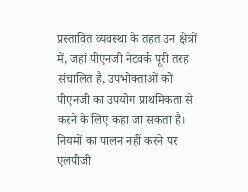प्रस्तावित व्यवस्था के तहत उन क्षेत्रों में, जहां पीएनजी नेटवर्क पूरी तरह संचालित है, उपभोक्ताओं को पीएनजी का उपयोग प्राथमिकता से करने के लिए कहा जा सकता है। नियमों का पालन नहीं करने पर एलपीजी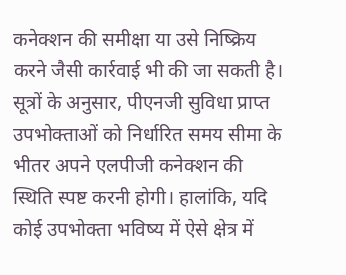कनेक्शन की समीक्षा या उसे निष्क्रिय करने जैसी कार्रवाई भी की जा सकती है।
सूत्रों के अनुसार, पीएनजी सुविधा प्राप्त उपभोक्ताओं को निर्धारित समय सीमा के भीतर अपने एलपीजी कनेक्शन की स्थिति स्पष्ट करनी होगी। हालांकि, यदि कोई उपभोक्ता भविष्य में ऐसे क्षेत्र में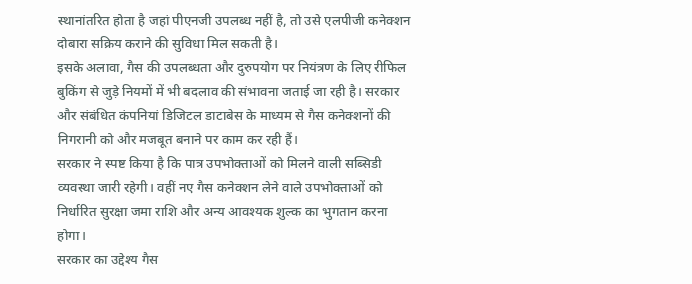स्थानांतरित होता है जहां पीएनजी उपलब्ध नहीं है, तो उसे एलपीजी कनेक्शन दोबारा सक्रिय कराने की सुविधा मिल सकती है।
इसके अलावा, गैस की उपलब्धता और दुरुपयोग पर नियंत्रण के लिए रीफिल बुकिंग से जुड़े नियमों में भी बदलाव की संभावना जताई जा रही है। सरकार और संबंधित कंपनियां डिजिटल डाटाबेस के माध्यम से गैस कनेक्शनों की निगरानी को और मजबूत बनाने पर काम कर रही हैं।
सरकार ने स्पष्ट किया है कि पात्र उपभोक्ताओं को मिलने वाली सब्सिडी व्यवस्था जारी रहेगी। वहीं नए गैस कनेक्शन लेने वाले उपभोक्ताओं को निर्धारित सुरक्षा जमा राशि और अन्य आवश्यक शुल्क का भुगतान करना होगा।
सरकार का उद्देश्य गैस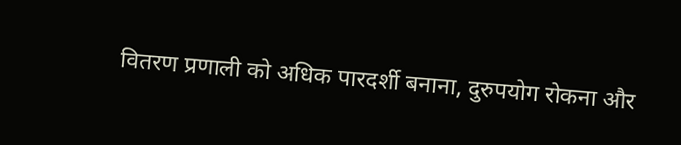वितरण प्रणाली को अधिक पारदर्शी बनाना, दुरुपयोग रोकना और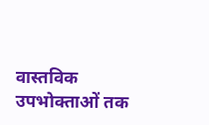वास्तविक उपभोक्ताओं तक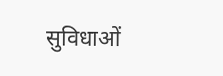सुविधाओं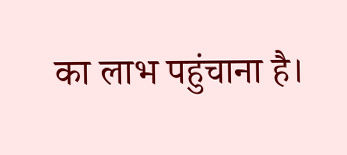का लाभ पहुंचाना है।